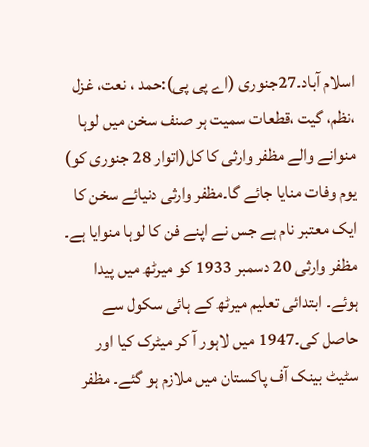اسلام آباد۔27جنوری (اے پی پی):حمد ، نعت، غزل ،نظم، گیت ،قطعات سمیت ہر صنف سخن میں لوہا منوانے والے مظفر وارثی کا کل(اتوار 28 جنوری کو) یوم وفات منایا جائے گا۔مظفر وارثی دنیائے سخن کا ایک معتبر نام ہے جس نے اپنے فن کا لوہا منوایا ہے۔
مظفر وارثی 20 دسمبر 1933 کو میرٹھ میں پیدا ہوئے۔ ابتدائی تعلیم میرٹھ کے ہائی سکول سے حاصل کی۔1947 میں لاہور آ کر میٹرک کیا اور سٹیٹ بینک آف پاکستان میں ملازم ہو گئے۔ مظفر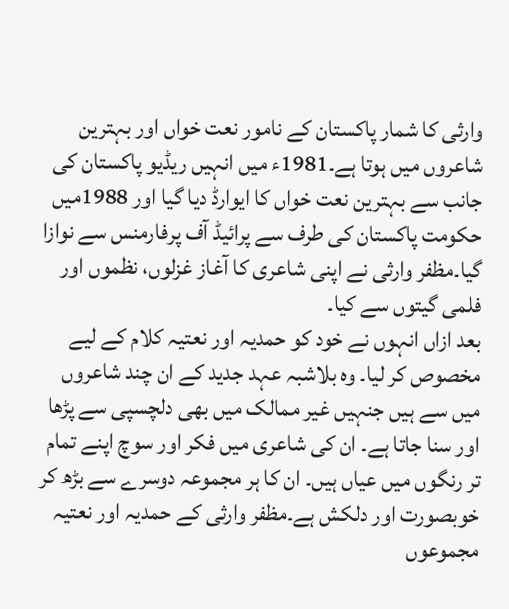وارثی کا شمار پاکستان کے نامور نعت خواں اور بہترین شاعروں میں ہوتا ہے۔1981ء میں انہیں ریڈیو پاکستان کی جانب سے بہترین نعت خواں کا ایوارڈ دیا گیا اور 1988میں حکومت پاکستان کی طرف سے پرائیڈ آف پرفارمنس سے نوازا گیا۔مظفر وارثی نے اپنی شاعری کا آغاز غزلوں، نظموں اور فلمی گیتوں سے کیا۔
بعد ازاں انہوں نے خود کو حمدیہ اور نعتیہ کلام کے لیے مخصوص کر لیا۔ وہ بلاشبہ عہد جدید کے ان چند شاعروں میں سے ہیں جنہیں غیر ممالک میں بھی دلچسپی سے پڑھا اور سنا جاتا ہے۔ ان کی شاعری میں فکر اور سوچ اپنے تمام تر رنگوں میں عیاں ہیں۔ ان کا ہر مجموعہ دوسرے سے بڑھ کر خوبصورت اور دلکش ہے۔مظفر وارثی کے حمدیہ اور نعتیہ مجموعوں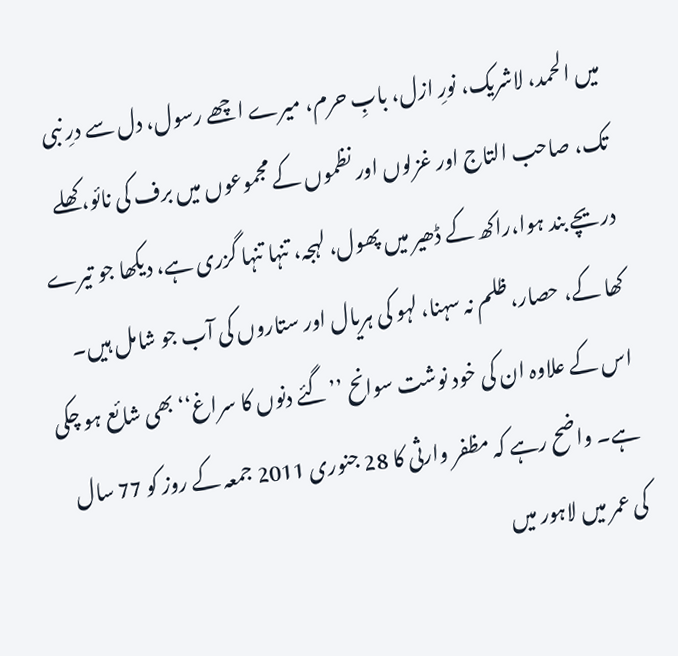میں الحمد، لاشریک، نورِ ازل، بابِ حرم، میرے اچھے رسول، دل سے درِ نبی تک، صاحب التاج اور غزلوں اور نظموں کے مجموعوں میں برف کی نائو، کھلے دریچے بند ہوا،راکھ کے ڈھیر میں پھول، لہجہ، تنہا تنہا گزری ہے، دیکھا جو تیرے کھا کے، حصار، ظلم نہ سہنا، لہو کی ہریال اور ستاروں کی آب جو شامل ہیں۔
اس کے علاوہ ان کی خود نوشت سوانح ’’گئے دنوں کا سراغ‘‘ بھی شائع ہو چکی ہے۔ واضح رہے کہ مظفر وارثی کا 28 جنوری 2011 جمعہ کے روز کو 77 سال کی عمر میں لاہور میں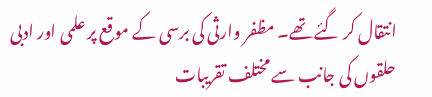انتقال کر گئے تھے۔ مظفر وارثی کی برسی کے موقع پر علمی اور ادبی حلقوں کی جانب سے مختلف تقریبات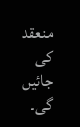منعقد کی جائیں گی۔